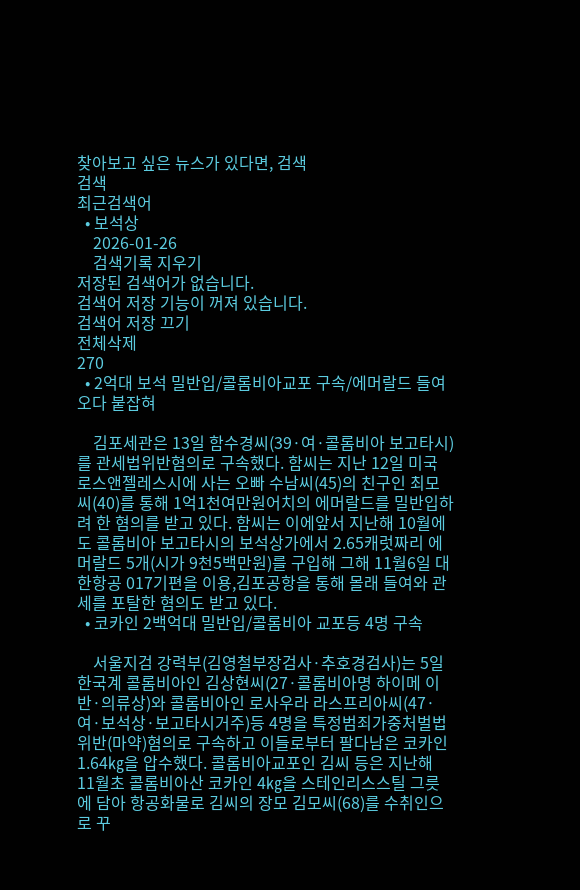찾아보고 싶은 뉴스가 있다면, 검색
검색
최근검색어
  • 보석상
    2026-01-26
    검색기록 지우기
저장된 검색어가 없습니다.
검색어 저장 기능이 꺼져 있습니다.
검색어 저장 끄기
전체삭제
270
  • 2억대 보석 밀반입/콜롬비아교포 구속/에머랄드 들여오다 붙잡혀

    김포세관은 13일 함수경씨(39·여·콜롬비아 보고타시)를 관세법위반혐의로 구속했다. 함씨는 지난 12일 미국 로스앤젤레스시에 사는 오빠 수남씨(45)의 친구인 최모씨(40)를 통해 1억1천여만원어치의 에머랄드를 밀반입하려 한 혐의를 받고 있다. 함씨는 이에앞서 지난해 10월에도 콜롬비아 보고타시의 보석상가에서 2.65캐럿짜리 에머랄드 5개(시가 9천5백만원)를 구입해 그해 11월6일 대한항공 017기편을 이용,김포공항을 통해 몰래 들여와 관세를 포탈한 혐의도 받고 있다.
  • 코카인 2백억대 밀반입/콜롬비아 교포등 4명 구속

    서울지검 강력부(김영철부장검사·추호경검사)는 5일 한국계 콜롬비아인 김상현씨(27·콜롬비아명 하이메 이반·의류상)와 콜롬비아인 로사우라 라스프리아씨(47·여·보석상·보고타시거주)등 4명을 특정범죄가중처벌법위반(마약)혐의로 구속하고 이들로부터 팔다남은 코카인 1.64㎏을 압수했다. 콜롬비아교포인 김씨 등은 지난해 11월초 콜롬비아산 코카인 4㎏을 스테인리스스틸 그릇에 담아 항공화물로 김씨의 장모 김모씨(68)를 수취인으로 꾸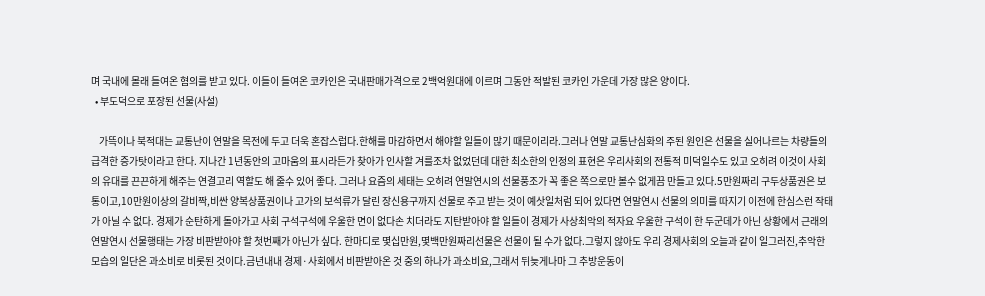며 국내에 몰래 들여온 혐의를 받고 있다. 이들이 들여온 코카인은 국내판매가격으로 2백억원대에 이르며 그동안 적발된 코카인 가운데 가장 많은 양이다.
  • 부도덕으로 포장된 선물(사설)

    가뜩이나 북적대는 교통난이 연말을 목전에 두고 더욱 혼잡스럽다.한해를 마감하면서 해야할 일들이 많기 때문이리라.그러나 연말 교통난심화의 주된 원인은 선물을 실어나르는 차량들의 급격한 증가탓이라고 한다. 지나간 1년동안의 고마움의 표시라든가 찾아가 인사할 겨를조차 없었던데 대한 최소한의 인정의 표현은 우리사회의 전통적 미덕일수도 있고 오히려 이것이 사회의 유대를 끈끈하게 해주는 연결고리 역할도 해 줄수 있어 좋다. 그러나 요즘의 세태는 오히려 연말연시의 선물풍조가 꼭 좋은 쪽으로만 볼수 없게끔 만들고 있다.5만원짜리 구두상품권은 보통이고,10만원이상의 갈비짝,비싼 양복상품권이나 고가의 보석류가 달린 장신용구까지 선물로 주고 받는 것이 예삿일처럼 되어 있다면 연말연시 선물의 의미를 따지기 이전에 한심스런 작태가 아닐 수 없다. 경제가 순탄하게 돌아가고 사회 구석구석에 우울한 면이 없다손 치더라도 지탄받아야 할 일들이 경제가 사상최악의 적자요 우울한 구석이 한 두군데가 아닌 상황에서 근래의 연말연시 선물행태는 가장 비판받아야 할 첫번째가 아닌가 싶다. 한마디로 몇십만원,몇백만원짜리선물은 선물이 될 수가 없다.그렇지 않아도 우리 경제사회의 오늘과 같이 일그러진,추악한 모습의 일단은 과소비로 비롯된 것이다.금년내내 경제·사회에서 비판받아온 것 중의 하나가 과소비요,그래서 뒤늦게나마 그 추방운동이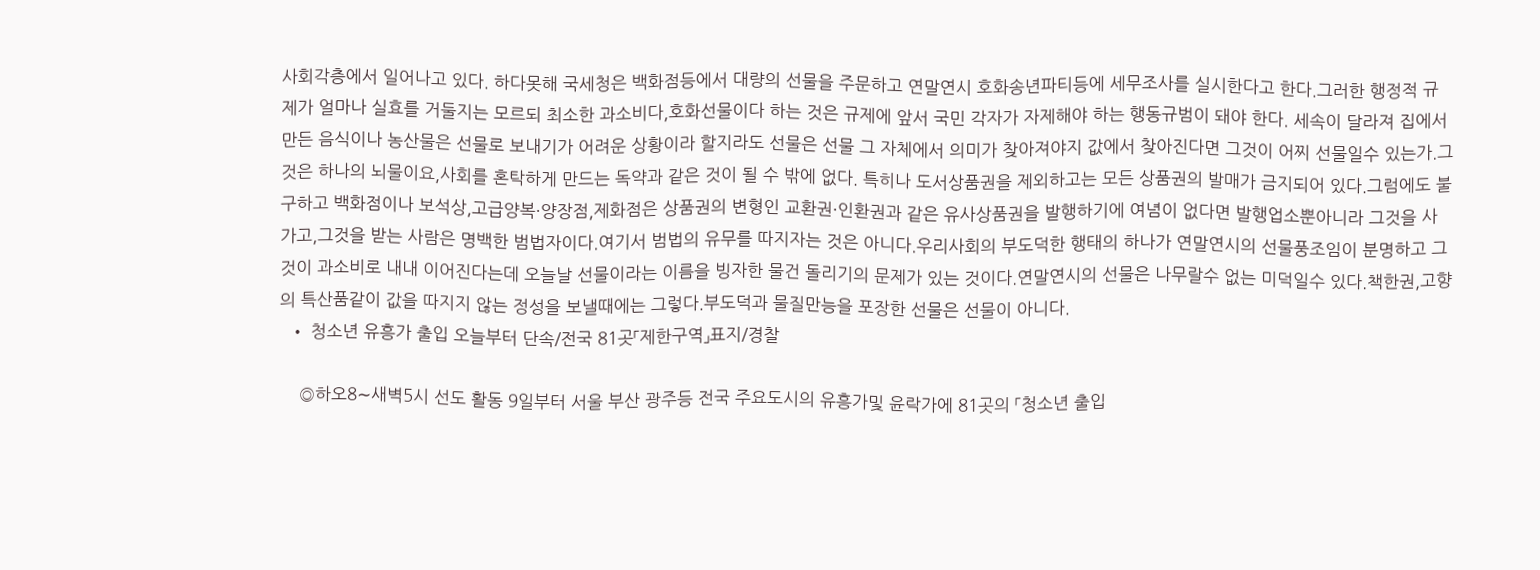사회각층에서 일어나고 있다. 하다못해 국세청은 백화점등에서 대량의 선물을 주문하고 연말연시 호화송년파티등에 세무조사를 실시한다고 한다.그러한 행정적 규제가 얼마나 실효를 거둘지는 모르되 최소한 과소비다,호화선물이다 하는 것은 규제에 앞서 국민 각자가 자제해야 하는 행동규범이 돼야 한다. 세속이 달라져 집에서 만든 음식이나 농산물은 선물로 보내기가 어려운 상황이라 할지라도 선물은 선물 그 자체에서 의미가 찾아져야지 값에서 찾아진다면 그것이 어찌 선물일수 있는가.그것은 하나의 뇌물이요,사회를 혼탁하게 만드는 독약과 같은 것이 될 수 밖에 없다. 특히나 도서상품권을 제외하고는 모든 상품권의 발매가 금지되어 있다.그럼에도 불구하고 백화점이나 보석상,고급양복·양장점,제화점은 상품권의 변형인 교환권·인환권과 같은 유사상품권을 발행하기에 여념이 없다면 발행업소뿐아니라 그것을 사가고,그것을 받는 사람은 명백한 범법자이다.여기서 범법의 유무를 따지자는 것은 아니다.우리사회의 부도덕한 행태의 하나가 연말연시의 선물풍조임이 분명하고 그것이 과소비로 내내 이어진다는데 오늘날 선물이라는 이름을 빙자한 물건 돌리기의 문제가 있는 것이다.연말연시의 선물은 나무랄수 없는 미덕일수 있다.책한권,고향의 특산품같이 값을 따지지 않는 정성을 보낼때에는 그렇다.부도덕과 물질만능을 포장한 선물은 선물이 아니다.
  • 청소년 유흥가 출입 오늘부터 단속/전국 81곳「제한구역」표지/경찰

    ◎하오8∼새벽5시 선도 활동 9일부터 서울 부산 광주등 전국 주요도시의 유흥가및 윤락가에 81곳의 「청소년 출입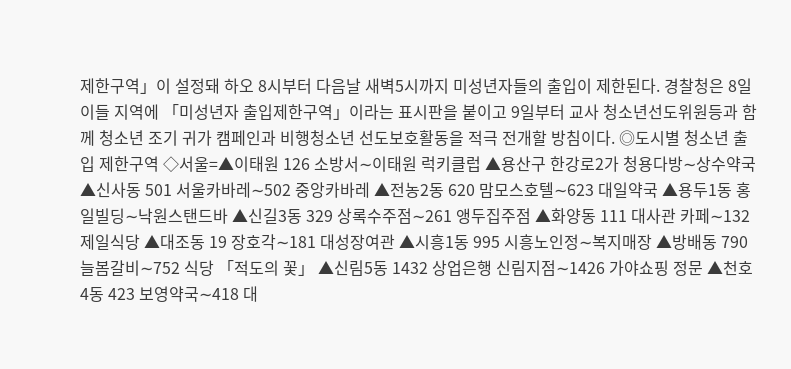제한구역」이 설정돼 하오 8시부터 다음날 새벽5시까지 미성년자들의 출입이 제한된다. 경찰청은 8일 이들 지역에 「미성년자 출입제한구역」이라는 표시판을 붙이고 9일부터 교사 청소년선도위원등과 함께 청소년 조기 귀가 캠페인과 비행청소년 선도보호활동을 적극 전개할 방침이다. ◎도시별 청소년 출입 제한구역 ◇서울=▲이태원 126 소방서∼이태원 럭키클럽 ▲용산구 한강로2가 청용다방∼상수약국 ▲신사동 501 서울카바레∼502 중앙카바레 ▲전농2동 620 맘모스호텔∼623 대일약국 ▲용두1동 홍일빌딩∼낙원스탠드바 ▲신길3동 329 상록수주점∼261 앵두집주점 ▲화양동 111 대사관 카페∼132 제일식당 ▲대조동 19 장호각∼181 대성장여관 ▲시흥1동 995 시흥노인정∼복지매장 ▲방배동 790 늘봄갈비∼752 식당 「적도의 꽃」 ▲신림5동 1432 상업은행 신림지점∼1426 가야쇼핑 정문 ▲천호4동 423 보영약국∼418 대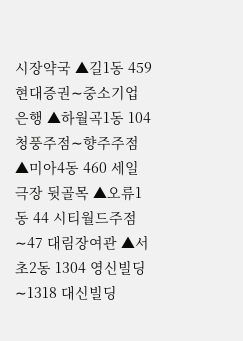시장약국 ▲길1동 459현대증권∼중소기업은행 ▲하월곡1동 104 청풍주점∼향주주점 ▲미아4동 460 세일극장 뒷골목 ▲오류1동 44 시티월드주점∼47 대림장여관 ▲서초2동 1304 영신빌딩∼1318 대신빌딩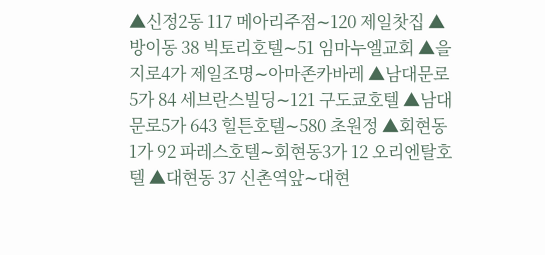▲신정2동 117 메아리주점∼120 제일찻집 ▲방이동 38 빅토리호텔∼51 임마누엘교회 ▲을지로4가 제일조명∼아마존카바레 ▲남대문로5가 84 세브란스빌딩∼121 구도쿄호텔 ▲남대문로5가 643 힐튼호텔∼580 초원정 ▲회현동1가 92 파레스호텔∼회현동3가 12 오리엔탈호텔 ▲대현동 37 신촌역앞∼대현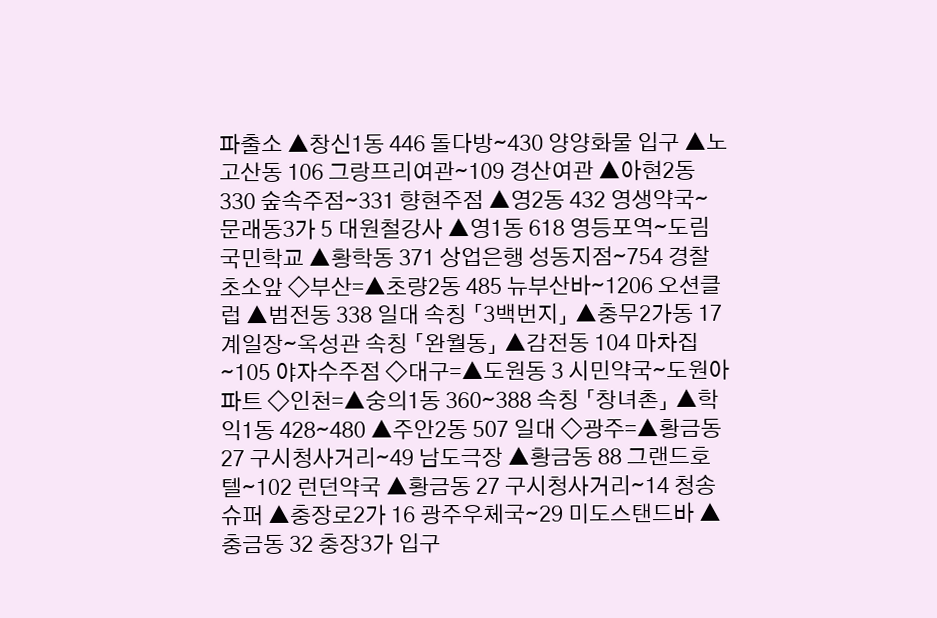파출소 ▲창신1동 446 돌다방∼430 양양화물 입구 ▲노고산동 106 그랑프리여관∼109 경산여관 ▲아현2동 330 숲속주점∼331 향현주점 ▲영2동 432 영생약국∼문래동3가 5 대원철강사 ▲영1동 618 영등포역∼도림국민학교 ▲황학동 371 상업은행 성동지점∼754 경찰초소앞 ◇부산=▲초량2동 485 뉴부산바∼1206 오션클럽 ▲범전동 338 일대 속칭 「3백번지」 ▲충무2가동 17 계일장∼옥성관 속칭 「완월동」 ▲감전동 104 마차집∼105 야자수주점 ◇대구=▲도원동 3 시민약국∼도원아파트 ◇인천=▲숭의1동 360∼388 속칭 「창녀촌」 ▲학익1동 428∼480 ▲주안2동 507 일대 ◇광주=▲황금동 27 구시청사거리∼49 남도극장 ▲황금동 88 그랜드호텔∼102 런던약국 ▲황금동 27 구시청사거리∼14 청송슈퍼 ▲충장로2가 16 광주우체국∼29 미도스탠드바 ▲충금동 32 충장3가 입구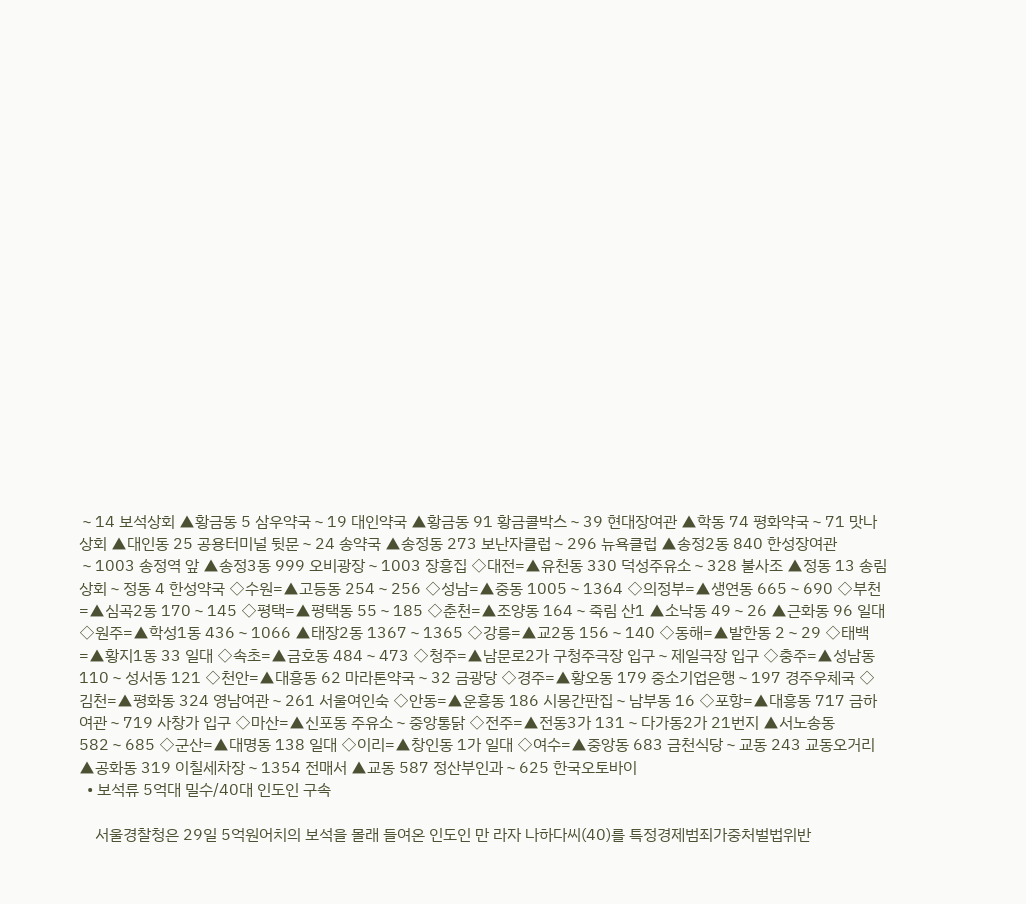∼14 보석상회 ▲황금동 5 삼우약국∼19 대인약국 ▲황금동 91 황금콜박스∼39 현대장여관 ▲학동 74 평화약국∼71 맛나상회 ▲대인동 25 공용터미널 뒷문∼24 송약국 ▲송정동 273 보난자클럽∼296 뉴욕클럽 ▲송정2동 840 한성장여관∼1003 송정역 앞 ▲송정3동 999 오비광장∼1003 장흥집 ◇대전=▲유천동 330 덕성주유소∼328 불사조 ▲정동 13 송림상회∼정동 4 한성약국 ◇수원=▲고등동 254∼256 ◇성남=▲중동 1005∼1364 ◇의정부=▲생연동 665∼690 ◇부천=▲심곡2동 170∼145 ◇평택=▲평택동 55∼185 ◇춘천=▲조양동 164∼죽림 산1 ▲소낙동 49∼26 ▲근화동 96 일대 ◇원주=▲학성1동 436∼1066 ▲태장2동 1367∼1365 ◇강릉=▲교2동 156∼140 ◇동해=▲발한동 2∼29 ◇태백=▲황지1동 33 일대 ◇속초=▲금호동 484∼473 ◇청주=▲남문로2가 구청주극장 입구∼제일극장 입구 ◇충주=▲성남동 110∼성서동 121 ◇천안=▲대흥동 62 마라톤약국∼32 금광당 ◇경주=▲황오동 179 중소기업은행∼197 경주우체국 ◇김천=▲평화동 324 영남여관∼261 서울여인숙 ◇안동=▲운흥동 186 시몽간판집∼남부동 16 ◇포항=▲대흥동 717 금하여관∼719 사창가 입구 ◇마산=▲신포동 주유소∼중앙통닭 ◇전주=▲전동3가 131∼다가동2가 21번지 ▲서노송동 582∼685 ◇군산=▲대명동 138 일대 ◇이리=▲창인동 1가 일대 ◇여수=▲중앙동 683 금천식당∼교동 243 교동오거리 ▲공화동 319 이칠세차장∼1354 전매서 ▲교동 587 정산부인과∼625 한국오토바이
  • 보석류 5억대 밀수/40대 인도인 구속

    서울경찰청은 29일 5억원어치의 보석을 몰래 들여온 인도인 만 라자 나하다씨(40)를 특정경제범죄가중처벌법위반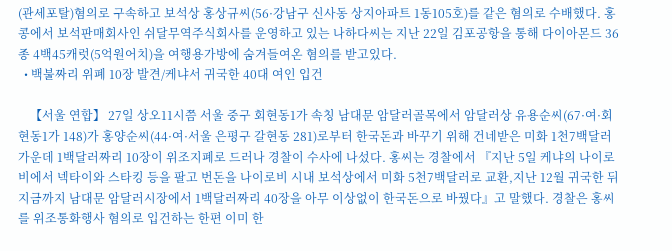(관세포탈)혐의로 구속하고 보석상 홍상규씨(56·강남구 신사동 상지아파트 1동105호)를 같은 혐의로 수배했다. 홍콩에서 보석판매회사인 쉬달무역주식회사를 운영하고 있는 나하다씨는 지난 22일 김포공항을 통해 다이아몬드 36종 4백45캐럿(5억원어치)을 여행용가방에 숨겨들여온 혐의를 받고있다.
  • 백불짜리 위폐 10장 발견/케냐서 귀국한 40대 여인 입건

    【서울 연합】 27일 상오11시쯤 서울 중구 회현동1가 속칭 남대문 암달러골목에서 암달러상 유용순씨(67·여·회현동1가 148)가 홍양순씨(44·여·서울 은평구 갈현동 281)로부터 한국돈과 바꾸기 위해 건네받은 미화 1천7백달러 가운데 1백달러짜리 10장이 위조지폐로 드러나 경찰이 수사에 나섰다. 홍씨는 경찰에서 『지난 5일 케냐의 나이로비에서 넥타이와 스타킹 등을 팔고 번돈을 나이로비 시내 보석상에서 미화 5천7백달러로 교환,지난 12월 귀국한 뒤 지금까지 남대문 암달러시장에서 1백달러짜리 40장을 아무 이상없이 한국돈으로 바꿨다』고 말했다. 경찰은 홍씨를 위조통화행사 혐의로 입건하는 한편 이미 한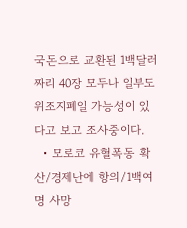국돈으로 교환된 1백달러짜리 40장 모두나 일부도 위조지폐일 가능성이 있다고 보고 조사중이다.
  • 모로코 유혈폭동 확산/경제난에 항의/1백여명 사망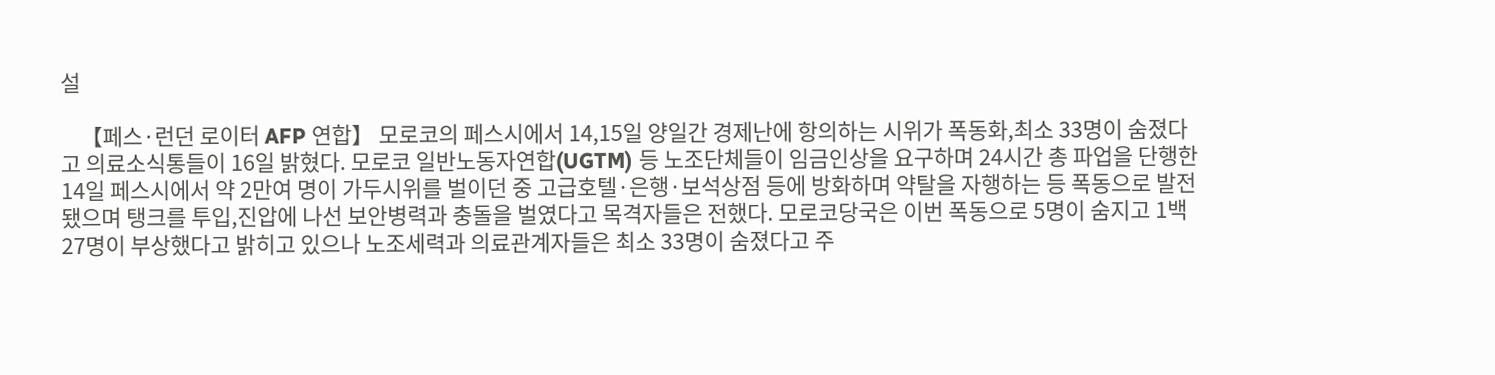설

    【페스·런던 로이터 AFP 연합】 모로코의 페스시에서 14,15일 양일간 경제난에 항의하는 시위가 폭동화,최소 33명이 숨졌다고 의료소식통들이 16일 밝혔다. 모로코 일반노동자연합(UGTM) 등 노조단체들이 임금인상을 요구하며 24시간 총 파업을 단행한 14일 페스시에서 약 2만여 명이 가두시위를 벌이던 중 고급호텔·은행·보석상점 등에 방화하며 약탈을 자행하는 등 폭동으로 발전됐으며 탱크를 투입,진압에 나선 보안병력과 충돌을 벌였다고 목격자들은 전했다. 모로코당국은 이번 폭동으로 5명이 숨지고 1백27명이 부상했다고 밝히고 있으나 노조세력과 의료관계자들은 최소 33명이 숨졌다고 주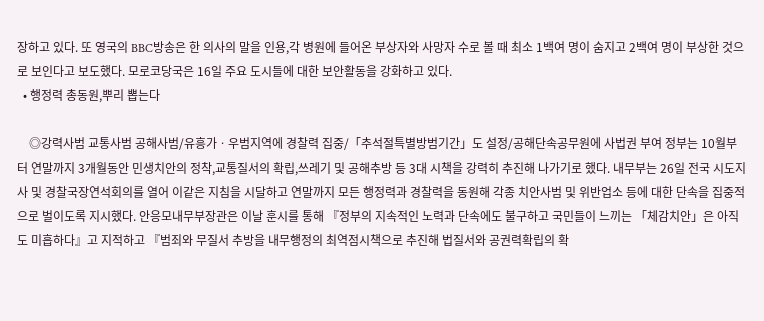장하고 있다. 또 영국의 BBC방송은 한 의사의 말을 인용,각 병원에 들어온 부상자와 사망자 수로 볼 때 최소 1백여 명이 숨지고 2백여 명이 부상한 것으로 보인다고 보도했다. 모로코당국은 16일 주요 도시들에 대한 보안활동을 강화하고 있다.
  • 행정력 총동원,뿌리 뽑는다

    ◎강력사범 교통사범 공해사범/유흥가ㆍ우범지역에 경찰력 집중/「추석절특별방범기간」도 설정/공해단속공무원에 사법권 부여 정부는 10월부터 연말까지 3개월동안 민생치안의 정착,교통질서의 확립,쓰레기 및 공해추방 등 3대 시책을 강력히 추진해 나가기로 했다. 내무부는 26일 전국 시도지사 및 경찰국장연석회의를 열어 이같은 지침을 시달하고 연말까지 모든 행정력과 경찰력을 동원해 각종 치안사범 및 위반업소 등에 대한 단속을 집중적으로 벌이도록 지시했다. 안응모내무부장관은 이날 훈시를 통해 『정부의 지속적인 노력과 단속에도 불구하고 국민들이 느끼는 「체감치안」은 아직도 미흡하다』고 지적하고 『범죄와 무질서 추방을 내무행정의 최역점시책으로 추진해 법질서와 공권력확립의 확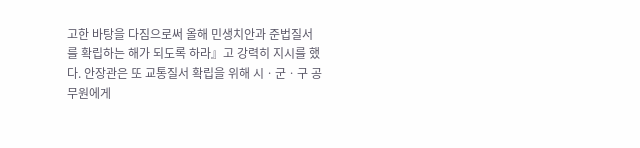고한 바탕을 다짐으로써 올해 민생치안과 준법질서를 확립하는 해가 되도록 하라』고 강력히 지시를 했다. 안장관은 또 교통질서 확립을 위해 시ㆍ군ㆍ구 공무원에게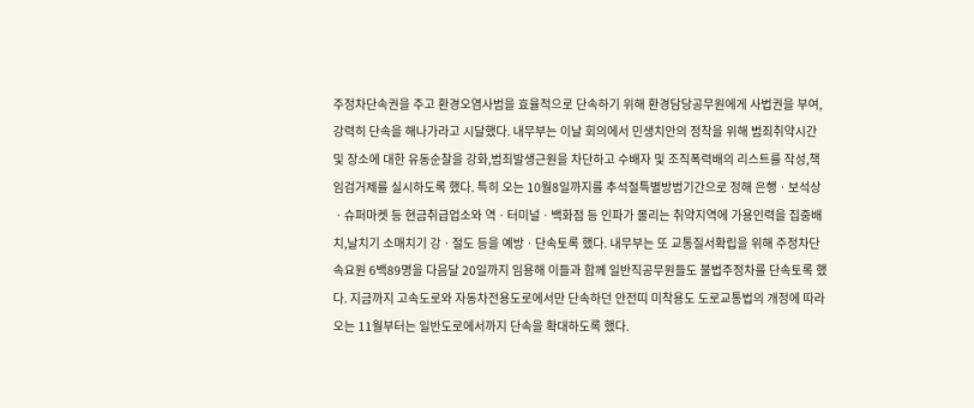주정차단속권을 주고 환경오염사범을 효율적으로 단속하기 위해 환경담당공무원에게 사법권을 부여,강력히 단속을 해나가라고 시달했다. 내무부는 이날 회의에서 민생치안의 정착을 위해 범죄취약시간 및 장소에 대한 유동순찰을 강화,범죄발생근원을 차단하고 수배자 및 조직폭력배의 리스트를 작성,책임검거제를 실시하도록 했다. 특히 오는 10월8일까지를 추석절특별방범기간으로 정해 은행ㆍ보석상ㆍ슈퍼마켓 등 현금취급업소와 역ㆍ터미널ㆍ백화점 등 인파가 몰리는 취약지역에 가용인력을 집중배치,날치기 소매치기 강ㆍ절도 등을 예방ㆍ단속토록 했다. 내무부는 또 교통질서확립을 위해 주정차단속요원 6백89명을 다음달 20일까지 임용해 이들과 함께 일반직공무원들도 불법주정차를 단속토록 했다. 지금까지 고속도로와 자동차전용도로에서만 단속하던 안전띠 미착용도 도로교통법의 개정에 따라 오는 11월부터는 일반도로에서까지 단속을 확대하도록 했다.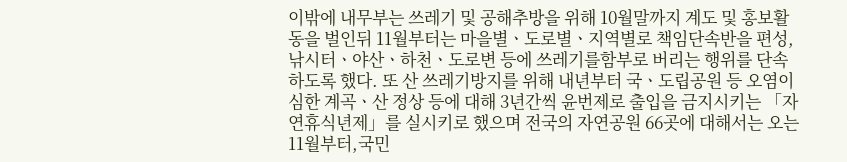이밖에 내무부는 쓰레기 및 공해추방을 위해 10월말까지 계도 및 홍보활동을 벌인뒤 11월부터는 마을별ㆍ도로별ㆍ지역별로 책임단속반을 편성,낚시터ㆍ야산ㆍ하천ㆍ도로변 등에 쓰레기를함부로 버리는 행위를 단속하도록 했다. 또 산 쓰레기방지를 위해 내년부터 국ㆍ도립공원 등 오염이 심한 계곡ㆍ산 정상 등에 대해 3년간씩 윤번제로 출입을 금지시키는 「자연휴식년제」를 실시키로 했으며 전국의 자연공원 66곳에 대해서는 오는 11월부터,국민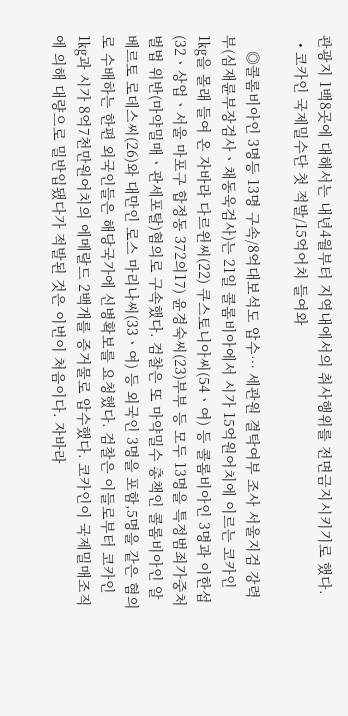관광지 1백8곳에 대해서는 내년4월부터 지역내에서의 취사행위를 전면금지시키기로 했다.
  • 코카인 국제밀수단 첫 적발/15억어치 들여와

    ◎콜롬비아인 3명등 13명 구속/8억대보석도 압수… 세관원 결탁여부 조사 서울지검 강력부(심재륜부장검사ㆍ채동욱검사)는 21일 콜롬비아에서 시가 15억원어치에 이르는 코카인 1㎏을 몰래 들여 온 자바라 다르윈씨(22) 쿠스토니아씨(54ㆍ여) 등 콜롬비아인 3명과 이한섭(32ㆍ상업ㆍ서울 마포구 합정동 372의17) 윤경숙씨(23)부부 등 모두 13명을 특정범죄가중처벌법 위반(마약밀매ㆍ관세포탈)혐의로 구속했다. 검찰은 또 마약밀수 총책인 콜롬비아인 알베르토 로데스씨(26)와 대만인 로스 마리나씨(33ㆍ여) 등 외국인 3명을 포함,5명을 같은 혐의로 수배하는 한편 외국인들은 해당국가에 신병확보를 요청했다. 검찰은 이들로부터 코카인 1㎏과 시가 8억7천만원어치의 에메랄드 2백개를 증거물로 압수했다. 코카인이 국제밀매조직에 의해 대량으로 밀반입됐다가 적발된 것은 이번이 처음이다. 자바라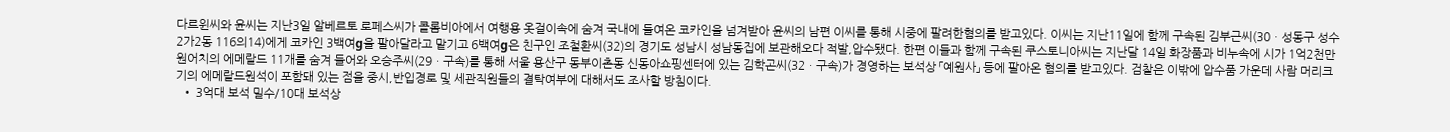다르윈씨와 윤씨는 지난3일 알베르토 로페스씨가 콜롬비아에서 여행용 옷걸이속에 숨겨 국내에 들여온 코카인을 넘겨받아 윤씨의 남편 이씨를 통해 시중에 팔려한혐의를 받고있다. 이씨는 지난11일에 함께 구속된 김부근씨(30ㆍ성동구 성수2가2동 116의14)에게 코카인 3백여g을 팔아달라고 맡기고 6백여g은 친구인 조철환씨(32)의 경기도 성남시 성남동집에 보관해오다 적발,압수됐다. 한편 이들과 함께 구속된 쿠스토니아씨는 지난달 14일 화장품과 비누속에 시가 1억2천만원어치의 에메랄드 11개를 숨겨 들어와 오승주씨(29ㆍ구속)를 통해 서울 용산구 동부이촌동 신동아쇼핑센터에 있는 김학곤씨(32ㆍ구속)가 경영하는 보석상 「예원사」 등에 팔아온 혐의를 받고있다. 검찰은 이밖에 압수품 가운데 사람 머리크기의 에메랄드원석이 포함돼 있는 점을 중시,반입경로 및 세관직원들의 결탁여부에 대해서도 조사할 방침이다.
  • 3억대 보석 밀수/10대 보석상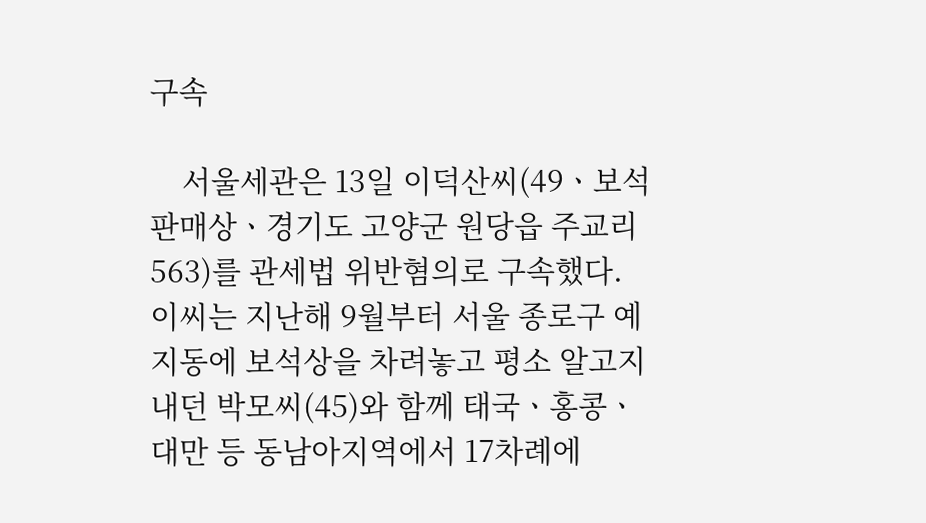구속

    서울세관은 13일 이덕산씨(49ㆍ보석판매상ㆍ경기도 고양군 원당읍 주교리 563)를 관세법 위반혐의로 구속했다. 이씨는 지난해 9월부터 서울 종로구 예지동에 보석상을 차려놓고 평소 알고지내던 박모씨(45)와 함께 태국ㆍ홍콩ㆍ대만 등 동남아지역에서 17차례에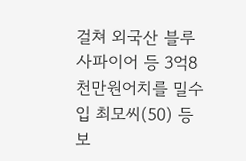걸쳐 외국산 블루사파이어 등 3억8천만원어치를 밀수입 최모씨(50) 등 보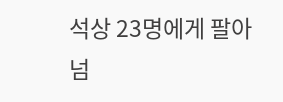석상 23명에게 팔아넘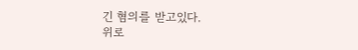긴 혐의를 받고있다.
위로